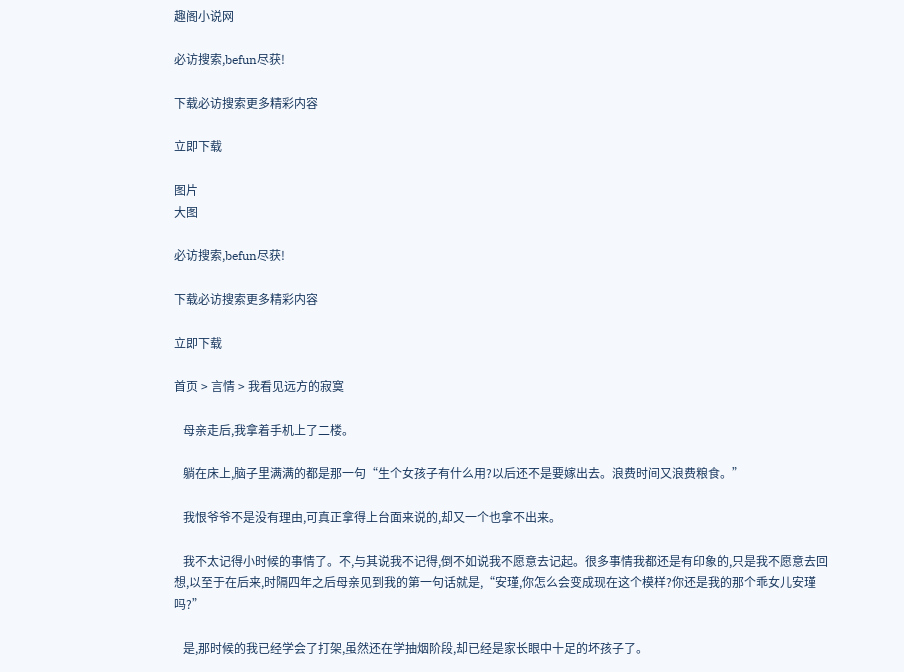趣阁小说网

必访搜索,befun尽获!

下载必访搜索更多精彩内容

立即下载

图片
大图

必访搜索,befun尽获!

下载必访搜索更多精彩内容

立即下载

首页 > 言情 > 我看见远方的寂寞

   母亲走后,我拿着手机上了二楼。

   躺在床上,脑子里满满的都是那一句“生个女孩子有什么用?以后还不是要嫁出去。浪费时间又浪费粮食。”

   我恨爷爷不是没有理由,可真正拿得上台面来说的,却又一个也拿不出来。

   我不太记得小时候的事情了。不,与其说我不记得,倒不如说我不愿意去记起。很多事情我都还是有印象的,只是我不愿意去回想,以至于在后来,时隔四年之后母亲见到我的第一句话就是,“安瑾,你怎么会变成现在这个模样?你还是我的那个乖女儿安瑾吗?”

   是,那时候的我已经学会了打架,虽然还在学抽烟阶段,却已经是家长眼中十足的坏孩子了。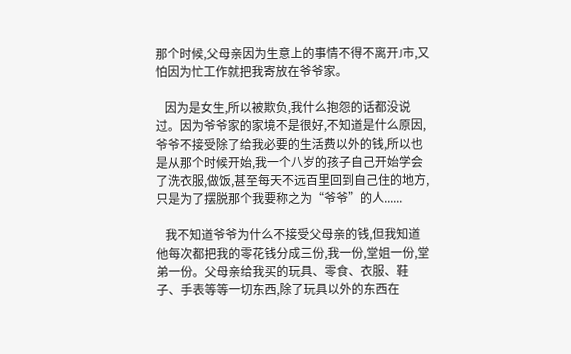那个时候,父母亲因为生意上的事情不得不离开J市,又怕因为忙工作就把我寄放在爷爷家。

   因为是女生,所以被欺负,我什么抱怨的话都没说过。因为爷爷家的家境不是很好,不知道是什么原因,爷爷不接受除了给我必要的生活费以外的钱,所以也是从那个时候开始,我一个八岁的孩子自己开始学会了洗衣服,做饭,甚至每天不远百里回到自己住的地方,只是为了摆脱那个我要称之为“爷爷”的人......

   我不知道爷爷为什么不接受父母亲的钱,但我知道他每次都把我的零花钱分成三份,我一份,堂姐一份,堂弟一份。父母亲给我买的玩具、零食、衣服、鞋子、手表等等一切东西,除了玩具以外的东西在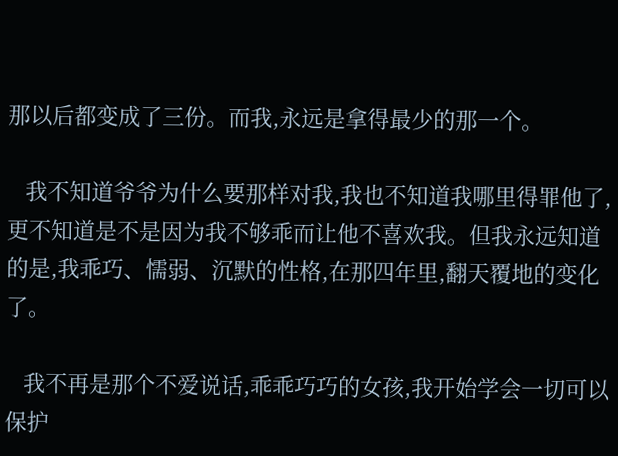那以后都变成了三份。而我,永远是拿得最少的那一个。

   我不知道爷爷为什么要那样对我,我也不知道我哪里得罪他了,更不知道是不是因为我不够乖而让他不喜欢我。但我永远知道的是,我乖巧、懦弱、沉默的性格,在那四年里,翻天覆地的变化了。

   我不再是那个不爱说话,乖乖巧巧的女孩,我开始学会一切可以保护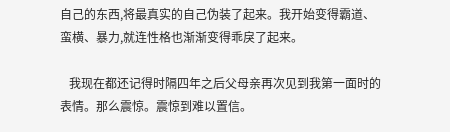自己的东西,将最真实的自己伪装了起来。我开始变得霸道、蛮横、暴力,就连性格也渐渐变得乖戾了起来。

   我现在都还记得时隔四年之后父母亲再次见到我第一面时的表情。那么震惊。震惊到难以置信。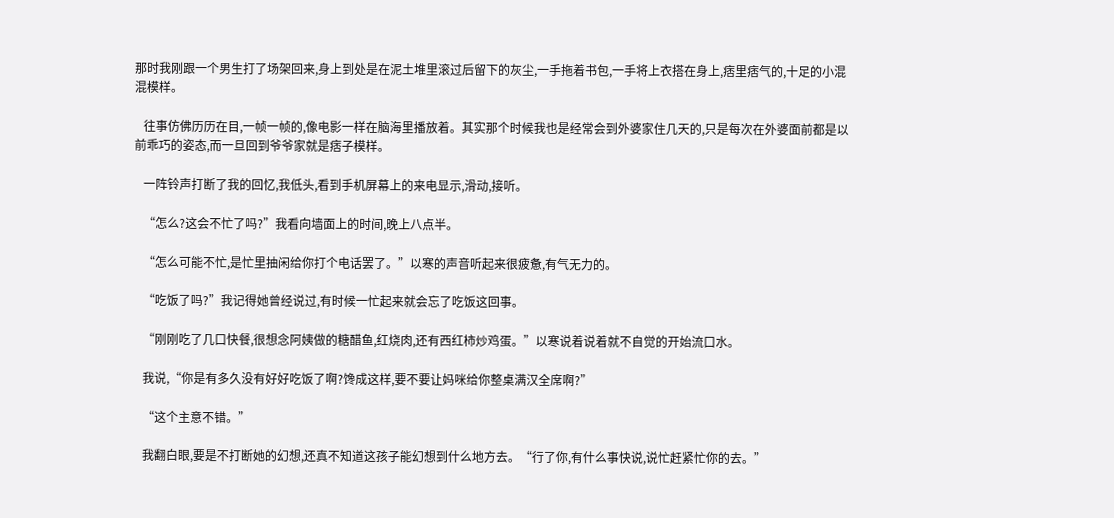那时我刚跟一个男生打了场架回来,身上到处是在泥土堆里滚过后留下的灰尘,一手拖着书包,一手将上衣搭在身上,痞里痞气的,十足的小混混模样。

   往事仿佛历历在目,一帧一帧的,像电影一样在脑海里播放着。其实那个时候我也是经常会到外婆家住几天的,只是每次在外婆面前都是以前乖巧的姿态,而一旦回到爷爷家就是痞子模样。

   一阵铃声打断了我的回忆,我低头,看到手机屏幕上的来电显示,滑动,接听。

   “怎么?这会不忙了吗?”我看向墙面上的时间,晚上八点半。

   “怎么可能不忙,是忙里抽闲给你打个电话罢了。”以寒的声音听起来很疲惫,有气无力的。

   “吃饭了吗?”我记得她曾经说过,有时候一忙起来就会忘了吃饭这回事。

   “刚刚吃了几口快餐,很想念阿姨做的糖醋鱼,红烧肉,还有西红柿炒鸡蛋。”以寒说着说着就不自觉的开始流口水。

   我说,“你是有多久没有好好吃饭了啊?馋成这样,要不要让妈咪给你整桌满汉全席啊?”

   “这个主意不错。”

   我翻白眼,要是不打断她的幻想,还真不知道这孩子能幻想到什么地方去。“行了你,有什么事快说,说忙赶紧忙你的去。”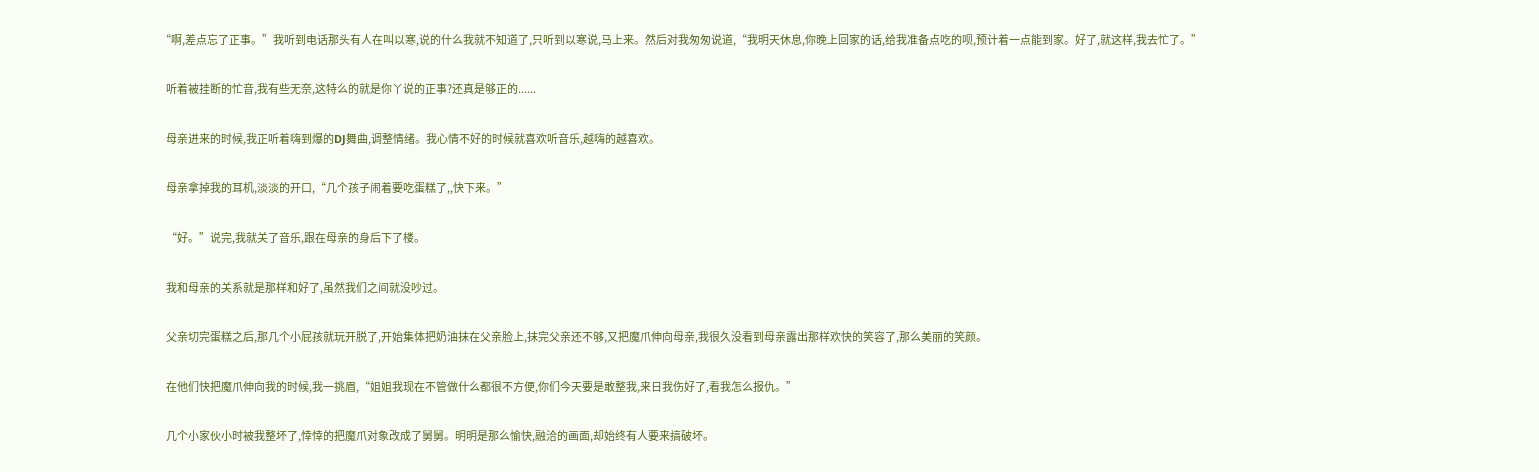“啊,差点忘了正事。”我听到电话那头有人在叫以寒,说的什么我就不知道了,只听到以寒说,马上来。然后对我匆匆说道,“我明天休息,你晚上回家的话,给我准备点吃的呗,预计着一点能到家。好了,就这样,我去忙了。”

   听着被挂断的忙音,我有些无奈,这特么的就是你丫说的正事?还真是够正的......

   母亲进来的时候,我正听着嗨到爆的DJ舞曲,调整情绪。我心情不好的时候就喜欢听音乐,越嗨的越喜欢。

   母亲拿掉我的耳机,淡淡的开口,“几个孩子闹着要吃蛋糕了,,快下来。”

   “好。”说完,我就关了音乐,跟在母亲的身后下了楼。

   我和母亲的关系就是那样和好了,虽然我们之间就没吵过。

   父亲切完蛋糕之后,那几个小屁孩就玩开脱了,开始集体把奶油抹在父亲脸上,抹完父亲还不够,又把魔爪伸向母亲,我很久没看到母亲露出那样欢快的笑容了,那么美丽的笑颜。

   在他们快把魔爪伸向我的时候,我一挑眉,“姐姐我现在不管做什么都很不方便,你们今天要是敢整我,来日我伤好了,看我怎么报仇。”

   几个小家伙小时被我整坏了,悻悻的把魔爪对象改成了舅舅。明明是那么愉快,融洽的画面,却始终有人要来搞破坏。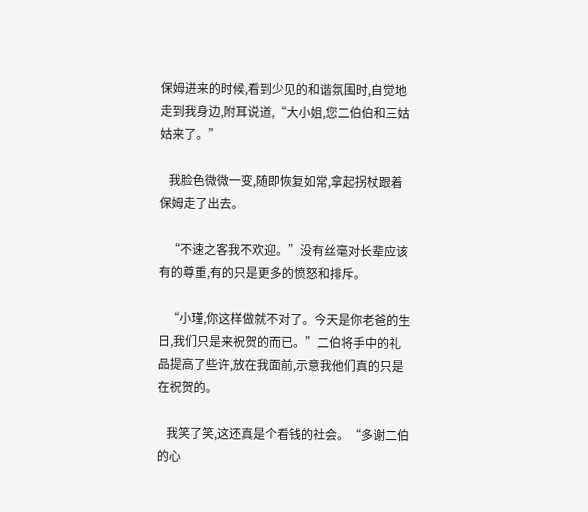保姆进来的时候,看到少见的和谐氛围时,自觉地走到我身边,附耳说道,“大小姐,您二伯伯和三姑姑来了。”

   我脸色微微一变,随即恢复如常,拿起拐杖跟着保姆走了出去。

   “不速之客我不欢迎。”没有丝毫对长辈应该有的尊重,有的只是更多的愤怒和排斥。

   “小瑾,你这样做就不对了。今天是你老爸的生日,我们只是来祝贺的而已。”二伯将手中的礼品提高了些许,放在我面前,示意我他们真的只是在祝贺的。

   我笑了笑,这还真是个看钱的社会。“多谢二伯的心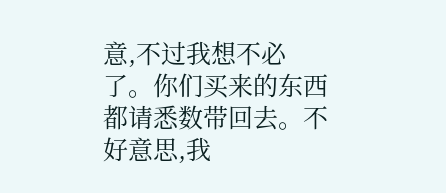意,不过我想不必了。你们买来的东西都请悉数带回去。不好意思,我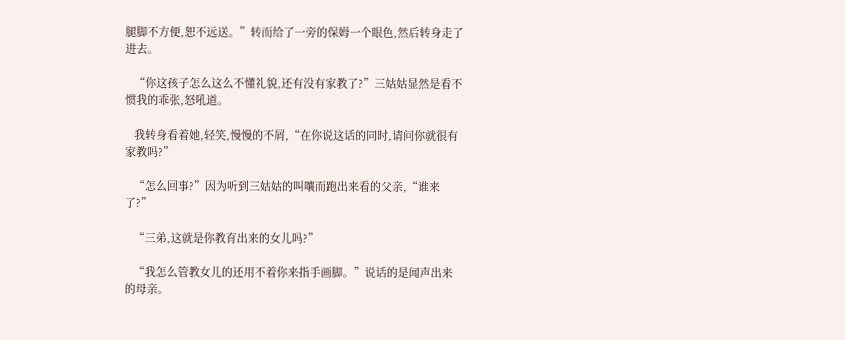腿脚不方便,恕不远送。”转而给了一旁的保姆一个眼色,然后转身走了进去。

   “你这孩子怎么这么不懂礼貌,还有没有家教了?”三姑姑显然是看不惯我的乖张,怒吼道。

   我转身看着她,轻笑,慢慢的不屑,“在你说这话的同时,请问你就很有家教吗?”

   “怎么回事?”因为听到三姑姑的叫嚷而跑出来看的父亲,“谁来了?”

   “三弟,这就是你教育出来的女儿吗?”

   “我怎么管教女儿的还用不着你来指手画脚。”说话的是闻声出来的母亲。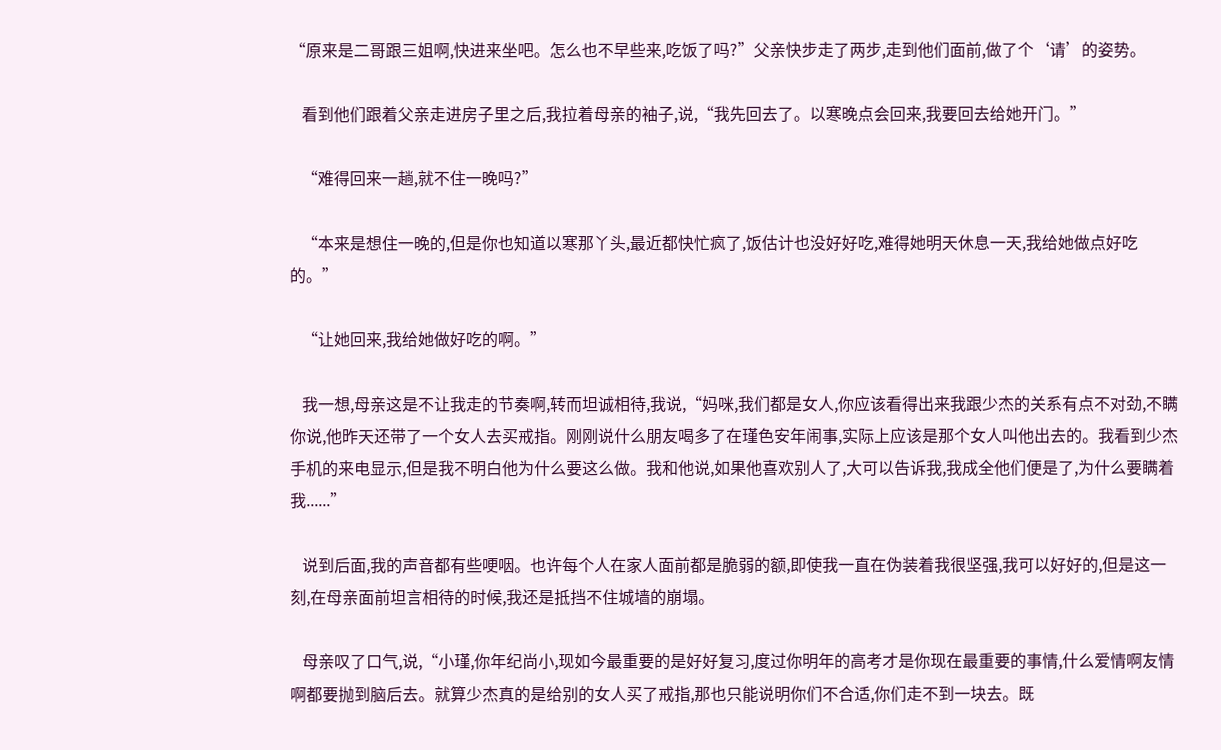“原来是二哥跟三姐啊,快进来坐吧。怎么也不早些来,吃饭了吗?”父亲快步走了两步,走到他们面前,做了个‘请’的姿势。

   看到他们跟着父亲走进房子里之后,我拉着母亲的袖子,说,“我先回去了。以寒晚点会回来,我要回去给她开门。”

   “难得回来一趟,就不住一晚吗?”

   “本来是想住一晚的,但是你也知道以寒那丫头,最近都快忙疯了,饭估计也没好好吃,难得她明天休息一天,我给她做点好吃的。”

   “让她回来,我给她做好吃的啊。”

   我一想,母亲这是不让我走的节奏啊,转而坦诚相待,我说,“妈咪,我们都是女人,你应该看得出来我跟少杰的关系有点不对劲,不瞒你说,他昨天还带了一个女人去买戒指。刚刚说什么朋友喝多了在瑾色安年闹事,实际上应该是那个女人叫他出去的。我看到少杰手机的来电显示,但是我不明白他为什么要这么做。我和他说,如果他喜欢别人了,大可以告诉我,我成全他们便是了,为什么要瞒着我......”

   说到后面,我的声音都有些哽咽。也许每个人在家人面前都是脆弱的额,即使我一直在伪装着我很坚强,我可以好好的,但是这一刻,在母亲面前坦言相待的时候,我还是抵挡不住城墙的崩塌。

   母亲叹了口气,说,“小瑾,你年纪尚小,现如今最重要的是好好复习,度过你明年的高考才是你现在最重要的事情,什么爱情啊友情啊都要抛到脑后去。就算少杰真的是给别的女人买了戒指,那也只能说明你们不合适,你们走不到一块去。既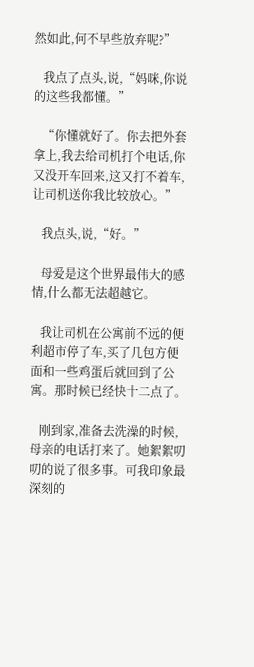然如此,何不早些放弃呢?”

   我点了点头,说,“妈咪,你说的这些我都懂。”

   “你懂就好了。你去把外套拿上,我去给司机打个电话,你又没开车回来,这又打不着车,让司机送你我比较放心。”

   我点头,说,“好。”

   母爱是这个世界最伟大的感情,什么都无法超越它。

   我让司机在公寓前不远的便利超市停了车,买了几包方便面和一些鸡蛋后就回到了公寓。那时候已经快十二点了。

   刚到家,准备去洗澡的时候,母亲的电话打来了。她絮絮叨叨的说了很多事。可我印象最深刻的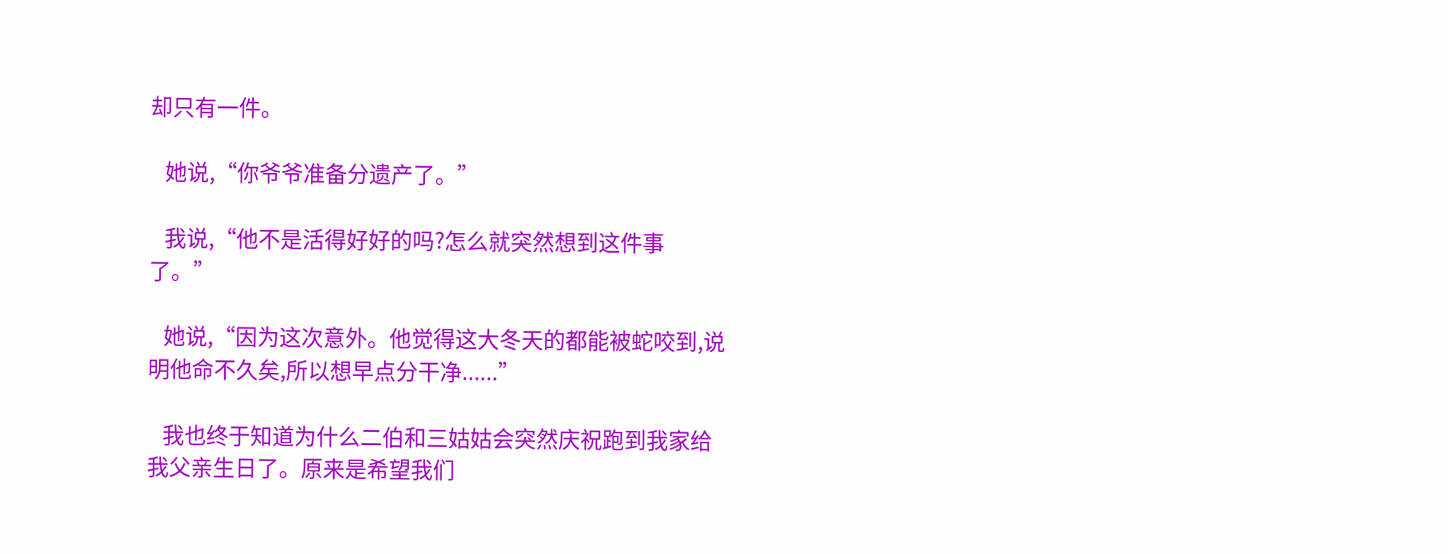却只有一件。

   她说,“你爷爷准备分遗产了。”

   我说,“他不是活得好好的吗?怎么就突然想到这件事了。”

   她说,“因为这次意外。他觉得这大冬天的都能被蛇咬到,说明他命不久矣,所以想早点分干净......”

   我也终于知道为什么二伯和三姑姑会突然庆祝跑到我家给我父亲生日了。原来是希望我们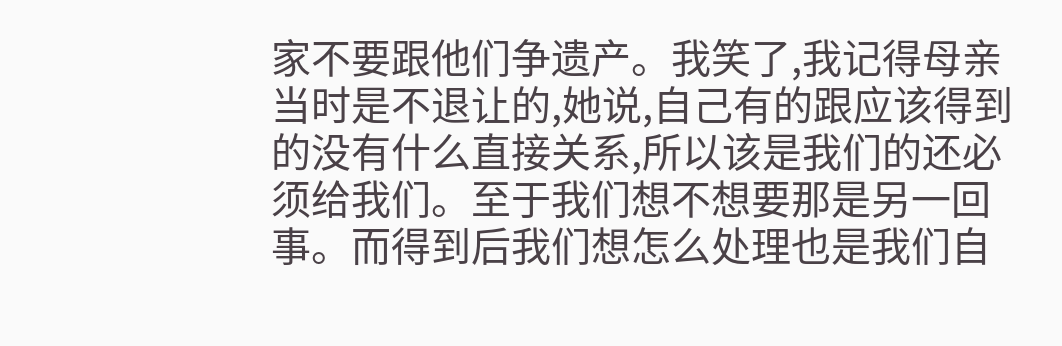家不要跟他们争遗产。我笑了,我记得母亲当时是不退让的,她说,自己有的跟应该得到的没有什么直接关系,所以该是我们的还必须给我们。至于我们想不想要那是另一回事。而得到后我们想怎么处理也是我们自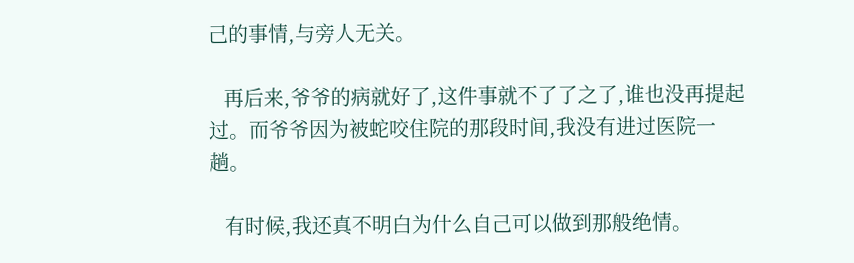己的事情,与旁人无关。

   再后来,爷爷的病就好了,这件事就不了了之了,谁也没再提起过。而爷爷因为被蛇咬住院的那段时间,我没有进过医院一趟。

   有时候,我还真不明白为什么自己可以做到那般绝情。